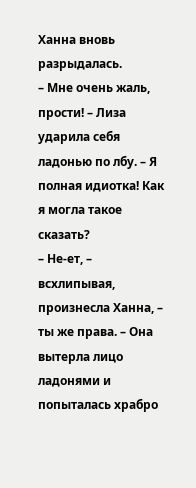Ханна вновь разрыдалась.
– Мне очень жаль, прости! – Лиза ударила себя ладонью по лбу. – Я полная идиотка! Как я могла такое сказать?
– Не-ет, – всхлипывая, произнесла Ханна, – ты же права. – Она вытерла лицо ладонями и попыталась храбро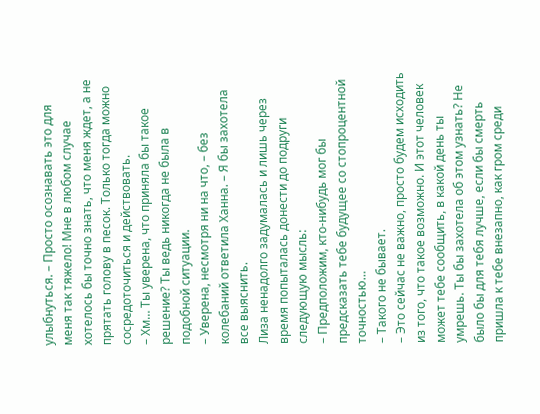улыбнуться. – Просто осознавать это для меня так тяжело! Мне в любом случае хотелось бы точно знать, что меня ждет, а не прятать голову в песок. Только тогда можно сосредоточиться и действовать.
– Хм… Ты уверена, что приняла бы такое решение? Ты ведь никогда не была в подобной ситуации.
– Уверена, несмотря ни на что, – без колебаний ответила Ханна. – Я бы захотела все выяснить.
Лиза ненадолго задумалась и лишь через время попыталась донести до подруги следующую мысль:
– Предположим, кто-нибудь мог бы предсказать тебе будущее со стопроцентной точностью…
– Такого не бывает.
– Это сейчас не важно, просто будем исходить из того, что такое возможно. И этот человек может тебе сообщить, в какой день ты умрешь. Ты бы захотела об этом узнать? Не было бы для тебя лучше, если бы смерть пришла к тебе внезапно, как гром среди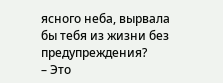ясного неба, вырвала бы тебя из жизни без предупреждения?
– Это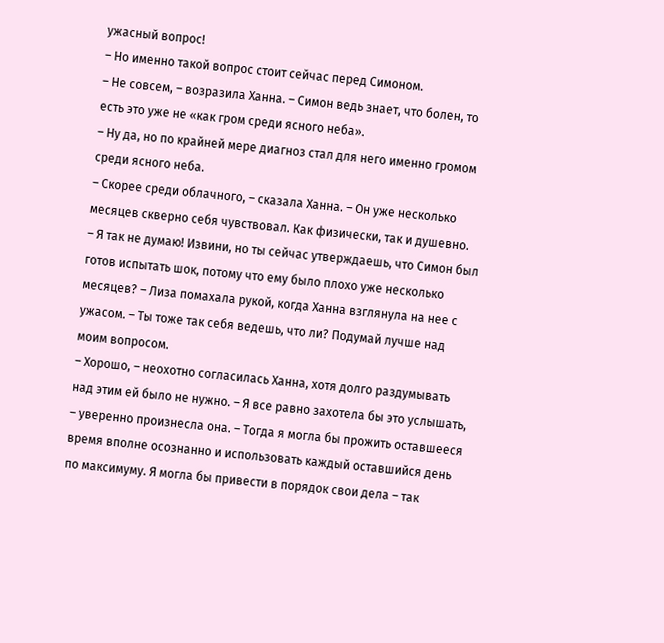ужасный вопрос!
– Но именно такой вопрос стоит сейчас перед Симоном.
– Не совсем, – возразила Ханна. – Симон ведь знает, что болен, то есть это уже не «как гром среди ясного неба».
– Ну да, но по крайней мере диагноз стал для него именно громом среди ясного неба.
– Скорее среди облачного, – сказала Ханна. – Он уже несколько месяцев скверно себя чувствовал. Как физически, так и душевно.
– Я так не думаю! Извини, но ты сейчас утверждаешь, что Симон был готов испытать шок, потому что ему было плохо уже несколько месяцев? – Лиза помахала рукой, когда Ханна взглянула на нее с ужасом. – Ты тоже так себя ведешь, что ли? Подумай лучше над моим вопросом.
– Хорошо, – неохотно согласилась Ханна, хотя долго раздумывать над этим ей было не нужно. – Я все равно захотела бы это услышать, – уверенно произнесла она. – Тогда я могла бы прожить оставшееся время вполне осознанно и использовать каждый оставшийся день по максимуму. Я могла бы привести в порядок свои дела – так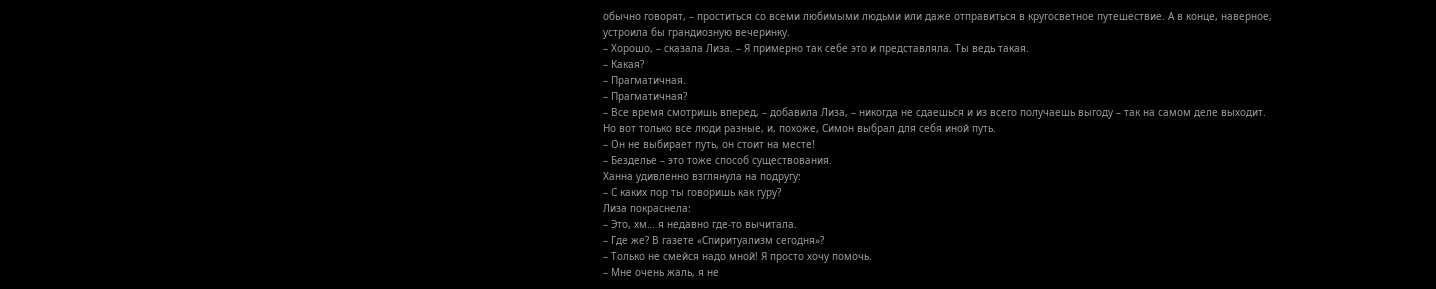обычно говорят, – проститься со всеми любимыми людьми или даже отправиться в кругосветное путешествие. А в конце, наверное, устроила бы грандиозную вечеринку.
– Хорошо, – сказала Лиза. – Я примерно так себе это и представляла. Ты ведь такая.
– Какая?
– Прагматичная.
– Прагматичная?
– Все время смотришь вперед, – добавила Лиза, – никогда не сдаешься и из всего получаешь выгоду – так на самом деле выходит. Но вот только все люди разные, и, похоже, Симон выбрал для себя иной путь.
– Он не выбирает путь, он стоит на месте!
– Безделье – это тоже способ существования.
Ханна удивленно взглянула на подругу:
– С каких пор ты говоришь как гуру?
Лиза покраснела:
– Это, хм… я недавно где-то вычитала.
– Где же? В газете «Спиритуализм сегодня»?
– Только не смейся надо мной! Я просто хочу помочь.
– Мне очень жаль, я не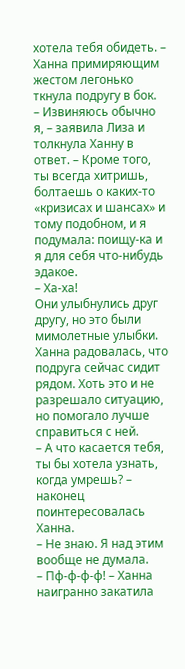хотела тебя обидеть. – Ханна примиряющим жестом легонько ткнула подругу в бок.
– Извиняюсь обычно я, – заявила Лиза и толкнула Ханну в ответ. – Кроме того, ты всегда хитришь, болтаешь о каких-то «кризисах и шансах» и тому подобном, и я подумала: поищу-ка и я для себя что-нибудь эдакое.
– Ха-ха!
Они улыбнулись друг другу, но это были мимолетные улыбки. Ханна радовалась, что подруга сейчас сидит рядом. Хоть это и не разрешало ситуацию, но помогало лучше справиться с ней.
– А что касается тебя, ты бы хотела узнать, когда умрешь? – наконец поинтересовалась Ханна.
– Не знаю. Я над этим вообще не думала.
– Пф-ф-ф-ф! – Ханна наигранно закатила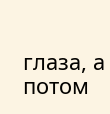глаза, а потом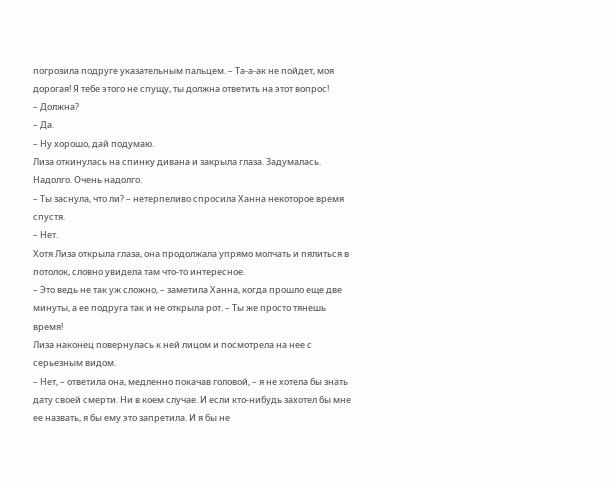погрозила подруге указательным пальцем. – Та-а-ак не пойдет, моя дорогая! Я тебе этого не спущу, ты должна ответить на этот вопрос!
– Должна?
– Да.
– Ну хорошо, дай подумаю.
Лиза откинулась на спинку дивана и закрыла глаза. Задумалась. Надолго. Очень надолго.
– Ты заснула, что ли? – нетерпеливо спросила Ханна некоторое время спустя.
– Нет.
Хотя Лиза открыла глаза, она продолжала упрямо молчать и пялиться в потолок, словно увидела там что-то интересное.
– Это ведь не так уж сложно, – заметила Ханна, когда прошло еще две минуты, а ее подруга так и не открыла рот. – Ты же просто тянешь время!
Лиза наконец повернулась к ней лицом и посмотрела на нее с серьезным видом.
– Нет, – ответила она, медленно покачав головой, – я не хотела бы знать дату своей смерти. Ни в коем случае. И если кто-нибудь захотел бы мне ее назвать, я бы ему это запретила. И я бы не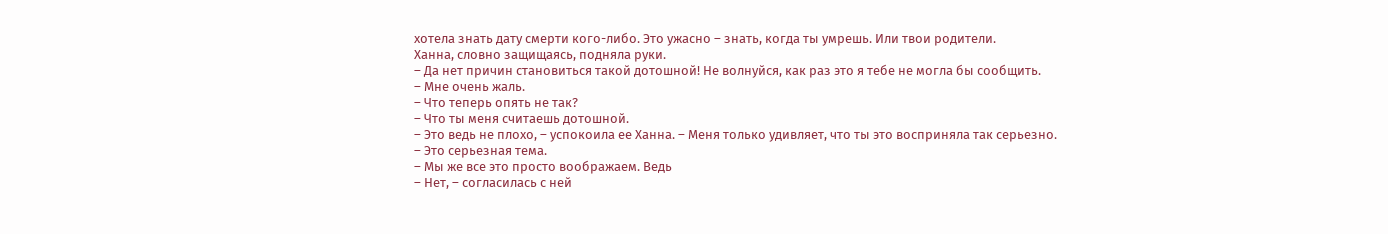хотела знать дату смерти кого-либо. Это ужасно – знать, когда ты умрешь. Или твои родители.
Ханна, словно защищаясь, подняла руки.
– Да нет причин становиться такой дотошной! Не волнуйся, как раз это я тебе не могла бы сообщить.
– Мне очень жаль.
– Что теперь опять не так?
– Что ты меня считаешь дотошной.
– Это ведь не плохо, – успокоила ее Ханна. – Меня только удивляет, что ты это восприняла так серьезно.
– Это серьезная тема.
– Мы же все это просто воображаем. Ведь
– Нет, – согласилась с ней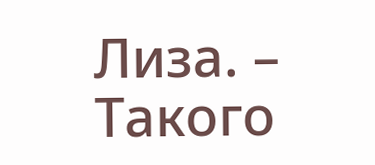Лиза. – Такого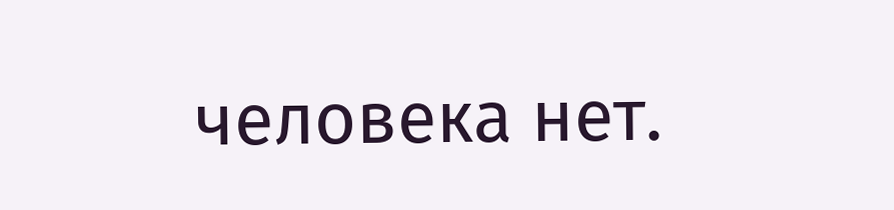человека нет.